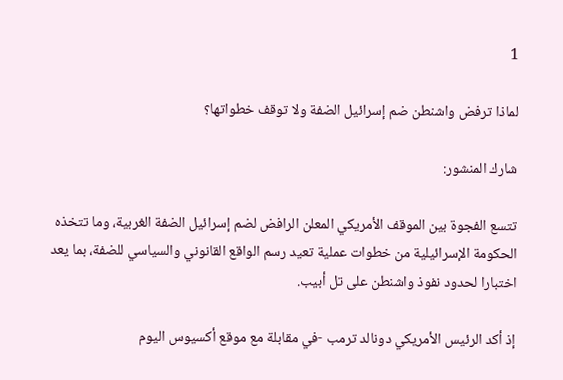1

لماذا ترفض واشنطن ضم إسرائيل الضفة ولا توقف خطواتها؟

شارك المنشور:

تتسع الفجوة بين الموقف الأمريكي المعلن الرافض لضم إسرائيل الضفة الغربية، وما تتخذه الحكومة الإسرائيلية من خطوات عملية تعيد رسم الواقع القانوني والسياسي للضفة، بما يعد اختبارا لحدود نفوذ واشنطن على تل أبيب.

إذ أكد الرئيس الأمريكي دونالد ترمب -في مقابلة مع موقع أكسيوس اليوم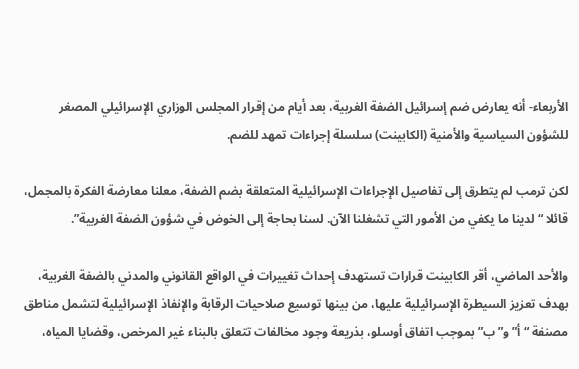الأربعاء- أنه يعارض ضم إسرائيل الضفة الغربية، بعد أيام من إقرار المجلس الوزاري الإسرائيلي المصغر للشؤون السياسية والأمنية (الكابينت) سلسلة إجراءات تمهد للضم.

لكن ترمب لم يتطرق إلى تفاصيل الإجراءات الإسرائيلية المتعلقة بضم الضفة، معلنا معارضة الفكرة بالمجمل، قائلا “لدينا ما يكفي من الأمور التي تشغلنا الآن. لسنا بحاجة إلى الخوض في شؤون الضفة الغربية”.

والأحد الماضي، أقر الكابينت قرارات تستهدف إحداث تغييرات في الواقع القانوني والمدني بالضفة الغربية، بهدف تعزيز السيطرة الإسرائيلية عليها، من بينها توسيع صلاحيات الرقابة والإنفاذ الإسرائيلية لتشمل مناطق مصنفة “أ” و”ب” بموجب اتفاق أوسلو، بذريعة وجود مخالفات تتعلق بالبناء غير المرخص، وقضايا المياه،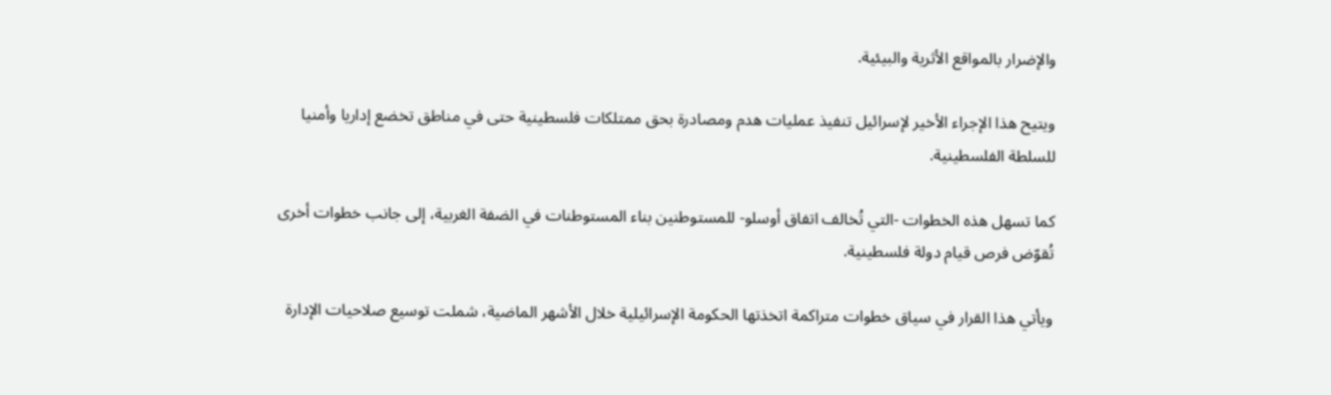والإضرار بالمواقع الأثرية والبيئية.

ويتيح هذا الإجراء الأخير لإسرائيل تنفيذ عمليات هدم ومصادرة بحق ممتلكات فلسطينية حتى في مناطق تخضع إداريا وأمنيا للسلطة الفلسطينية.

كما تسهل هذه الخطوات -التي تُخالف اتفاق أوسلو- للمستوطنين بناء المستوطنات في الضفة الغربية، إلى جانب خطوات أخرى تُقوّض فرص قيام دولة فلسطينية.

ويأتي هذا القرار في سياق خطوات متراكمة اتخذتها الحكومة الإسرائيلية خلال الأشهر الماضية، شملت توسيع صلاحيات الإدارة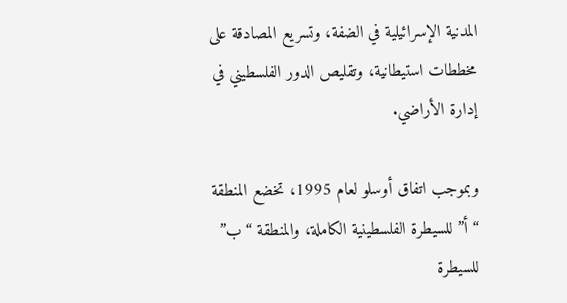المدنية الإسرائيلية في الضفة، وتسريع المصادقة على مخططات استيطانية، وتقليص الدور الفلسطيني في إدارة الأراضي.

وبموجب اتفاق أوسلو لعام 1995، تخضع المنطقة “أ” للسيطرة الفلسطينية الكاملة، والمنطقة “ب” للسيطرة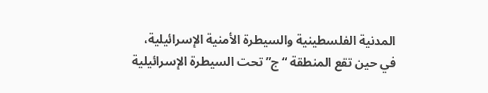المدنية الفلسطينية والسيطرة الأمنية الإسرائيلية، في حين تقع المنطقة “ج” تحت السيطرة الإسرائيلية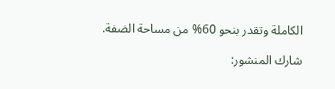الكاملة وتقدر بنحو 60% من مساحة الضفة.

شارك المنشور: